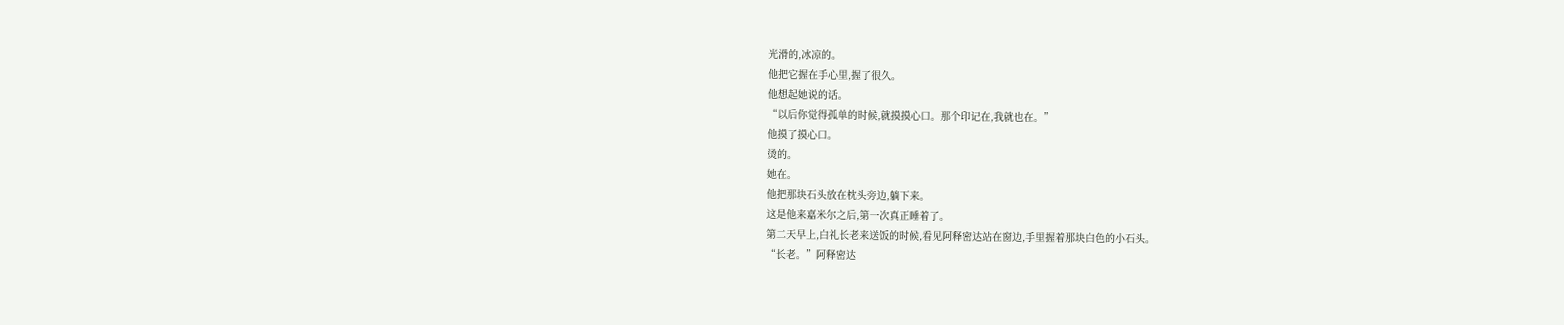光滑的,冰凉的。
他把它握在手心里,握了很久。
他想起她说的话。
“以后你觉得孤单的时候,就摸摸心口。那个印记在,我就也在。”
他摸了摸心口。
烫的。
她在。
他把那块石头放在枕头旁边,躺下来。
这是他来嘉米尔之后,第一次真正睡着了。
第二天早上,白礼长老来送饭的时候,看见阿释密达站在窗边,手里握着那块白色的小石头。
“长老。”阿释密达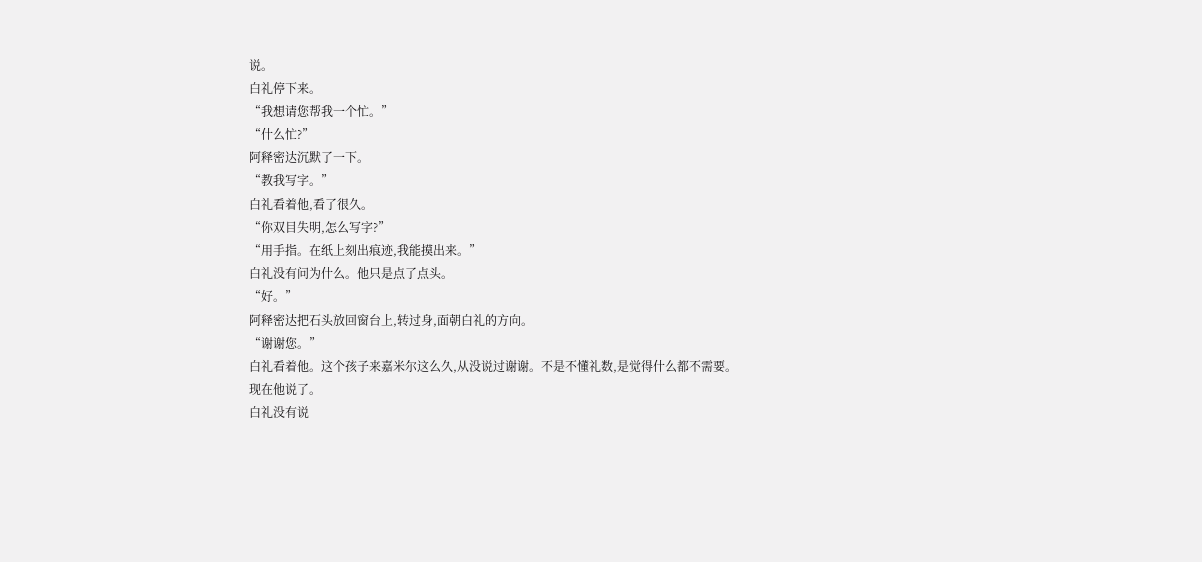说。
白礼停下来。
“我想请您帮我一个忙。”
“什么忙?”
阿释密达沉默了一下。
“教我写字。”
白礼看着他,看了很久。
“你双目失明,怎么写字?”
“用手指。在纸上刻出痕迹,我能摸出来。”
白礼没有问为什么。他只是点了点头。
“好。”
阿释密达把石头放回窗台上,转过身,面朝白礼的方向。
“谢谢您。”
白礼看着他。这个孩子来嘉米尔这么久,从没说过谢谢。不是不懂礼数,是觉得什么都不需要。
现在他说了。
白礼没有说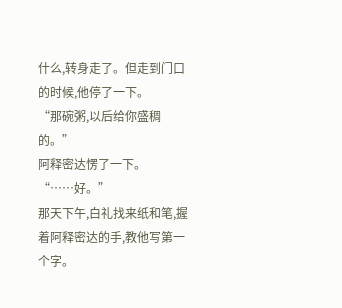什么,转身走了。但走到门口的时候,他停了一下。
“那碗粥,以后给你盛稠的。”
阿释密达愣了一下。
“……好。”
那天下午,白礼找来纸和笔,握着阿释密达的手,教他写第一个字。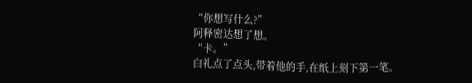“你想写什么?”
阿释密达想了想。
“卡。”
白礼点了点头,带着他的手,在纸上刻下第一笔。